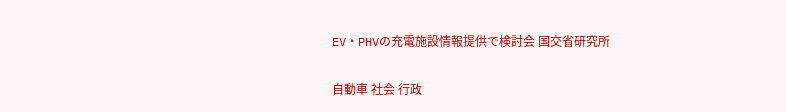EV・PHVの充電施設情報提供で検討会 国交省研究所

自動車 社会 行政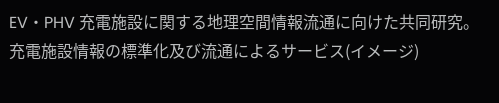EV・PHV 充電施設に関する地理空間情報流通に向けた共同研究。充電施設情報の標準化及び流通によるサービス(イメージ)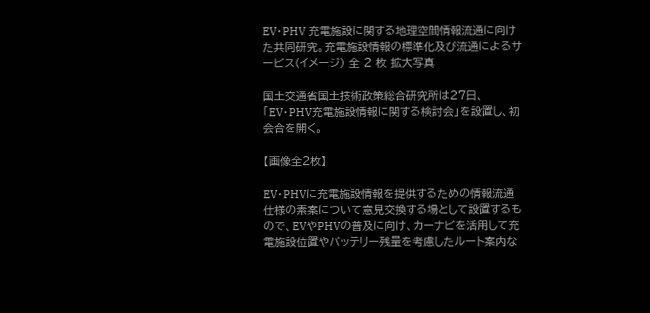EV・PHV 充電施設に関する地理空間情報流通に向けた共同研究。充電施設情報の標準化及び流通によるサービス(イメージ) 全 2 枚 拡大写真

国土交通省国土技術政策総合研究所は27日、「EV・PHV充電施設情報に関する検討会」を設置し、初会合を開く。

【画像全2枚】

EV・PHVに充電施設情報を提供するための情報流通仕様の素案について意見交換する場として設置するもので、EVやPHVの普及に向け、カーナビを活用して充電施設位置やバッテリー残量を考慮したルート案内な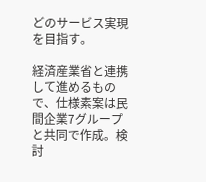どのサービス実現を目指す。

経済産業省と連携して進めるもので、仕様素案は民間企業7グループと共同で作成。検討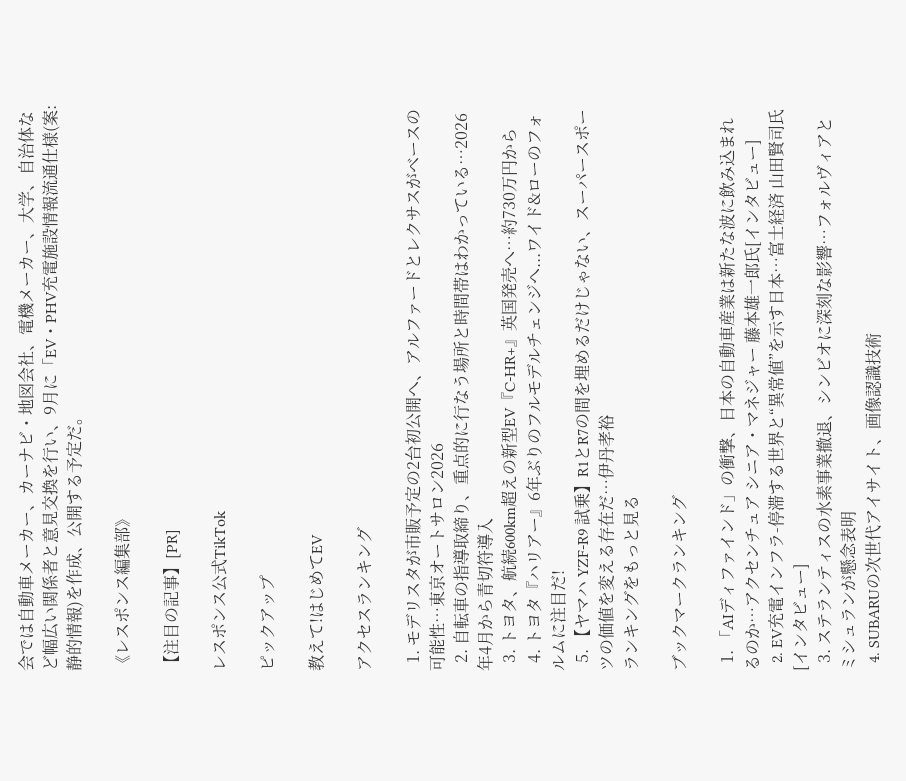会では自動車メーカー、カーナビ・地図会社、電機メーカー、大学、自治体など幅広い関係者と意見交換を行い、9月に「EV・PHV充電施設情報流通仕様(案:静的情報)を作成、公開する予定だ。

《レスポンス編集部》

【注目の記事】[PR]

レスポンス公式TikTok

ピックアップ

教えて!はじめてEV

アクセスランキング

  1. モデリスタが市販予定の2台初公開へ、アルファードとレクサスがベースの可能性…東京オートサロン2026
  2. 自転車の指導取締り、重点的に行なう場所と時間帯はわかっている…2026年4月から青切符導入
  3. トヨタ、航続600km超えの新型EV『C-HR+』英国発売へ…約730万円から
  4. トヨタ『ハリアー』6年ぶりのフルモデルチェンジへ...ワイド&ローのフォルムに注目だ!
  5. 【ヤマハ YZF-R9 試乗】R1とR7の間を埋めるだけじゃない、スーパースポーツの価値を変える存在だ…伊丹孝裕
ランキングをもっと見る

ブックマークランキング

  1. 「AIディファインド」の衝撃、日本の自動車産業は新たな波に飲み込まれるのか…アクセンチュア シニア・マネジャー 藤本雄一郎氏[インタビュー]
  2. EV充電インフラ-停滞する世界と“異常値”を示す日本…富士経済 山田賢司氏[インタビュー]
  3. ステランティスの水素事業撤退、シンビオに深刻な影響…フォルヴィアとミシュランが懸念表明
  4. SUBARUの次世代アイサイト、画像認識技術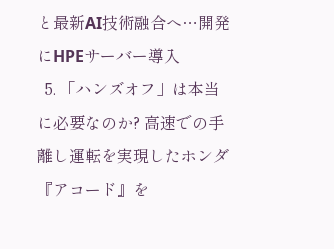と最新AI技術融合へ…開発にHPEサーバー導入
  5. 「ハンズオフ」は本当に必要なのか? 高速での手離し運転を実現したホンダ『アコード』を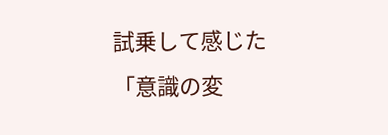試乗して感じた「意識の変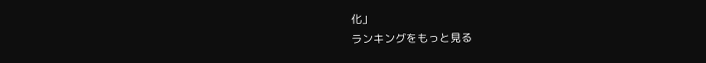化」
ランキングをもっと見る